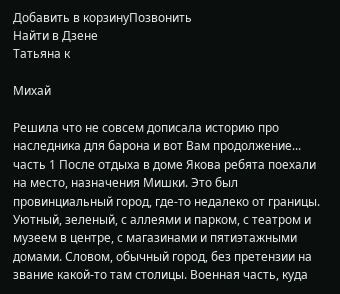Добавить в корзинуПозвонить
Найти в Дзене
Татьяна к

Михай

Решила что не совсем дописала историю про наследника для барона и вот Вам продолжение... часть 1 После отдыха в доме Якова ребята поехали на место, назначения Мишки. Это был провинциальный город, где-то недалеко от границы. Уютный, зеленый, с аллеями и парком, с театром и музеем в центре, с магазинами и пятиэтажными домами. Словом, обычный город, без претензии на звание какой-то там столицы. Военная часть, куда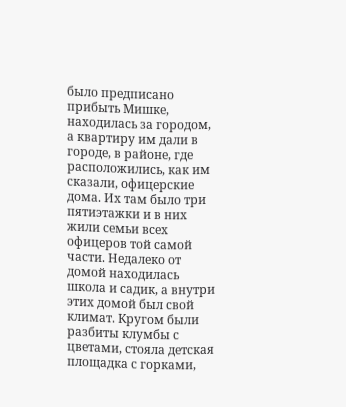было предписано прибыть Мишке, находилась за городом, а квартиру им дали в городе, в районе, где расположились, как им сказали, офицерские дома. Их там было три пятиэтажки и в них жили семьи всех офицеров той самой части. Недалеко от домой находилась школа и садик, а внутри этих домой был свой климат. Кругом были разбиты клумбы с цветами, стояла детская площадка с горками,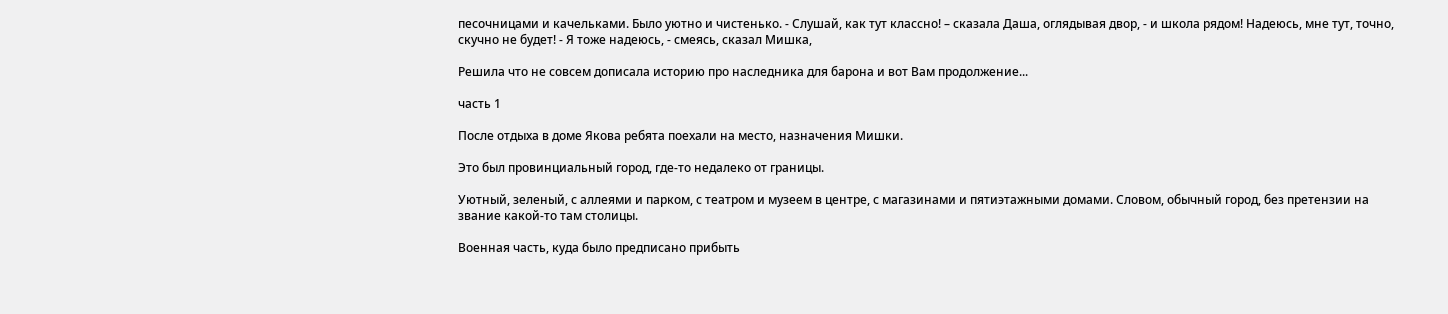песочницами и качельками. Было уютно и чистенько. - Слушай, как тут классно! – сказала Даша, оглядывая двор, - и школа рядом! Надеюсь, мне тут, точно, скучно не будет! - Я тоже надеюсь, - смеясь, сказал Мишка,

Решила что не совсем дописала историю про наследника для барона и вот Вам продолжение...

часть 1

После отдыха в доме Якова ребята поехали на место, назначения Мишки.

Это был провинциальный город, где-то недалеко от границы.

Уютный, зеленый, с аллеями и парком, с театром и музеем в центре, с магазинами и пятиэтажными домами. Словом, обычный город, без претензии на звание какой-то там столицы.

Военная часть, куда было предписано прибыть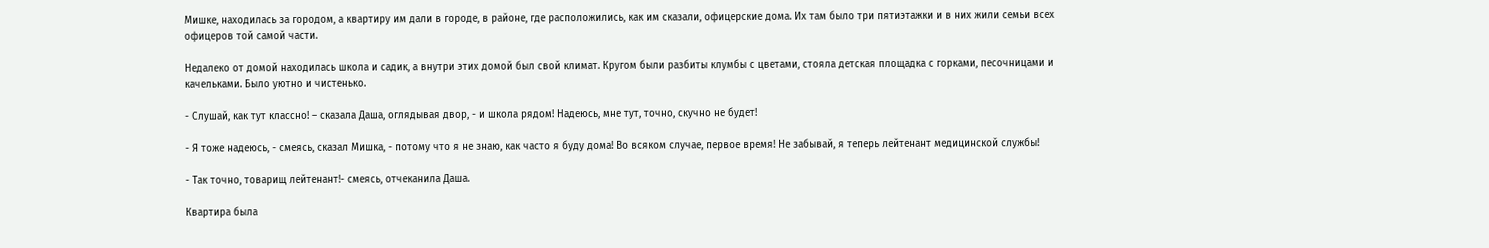Мишке, находилась за городом, а квартиру им дали в городе, в районе, где расположились, как им сказали, офицерские дома. Их там было три пятиэтажки и в них жили семьи всех офицеров той самой части.

Недалеко от домой находилась школа и садик, а внутри этих домой был свой климат. Кругом были разбиты клумбы с цветами, стояла детская площадка с горками, песочницами и качельками. Было уютно и чистенько.

- Слушай, как тут классно! – сказала Даша, оглядывая двор, - и школа рядом! Надеюсь, мне тут, точно, скучно не будет!

- Я тоже надеюсь, - смеясь, сказал Мишка, - потому что я не знаю, как часто я буду дома! Во всяком случае, первое время! Не забывай, я теперь лейтенант медицинской службы!

- Так точно, товарищ лейтенант!- смеясь, отчеканила Даша.

Квартира была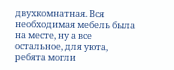двухкомнатная. Вся необходимая мебель была на месте, ну а все остальное, для уюта, ребята могли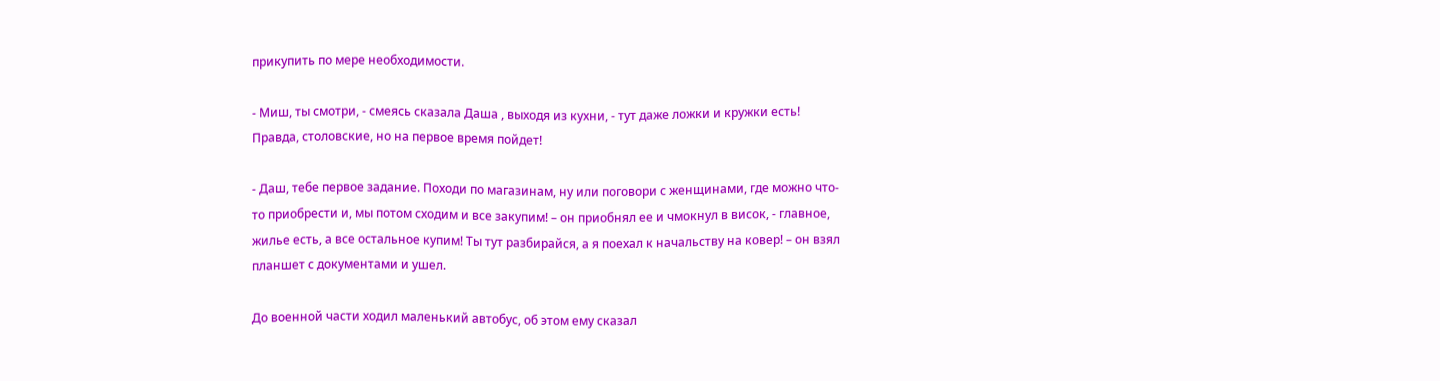прикупить по мере необходимости.

- Миш, ты смотри, - смеясь сказала Даша , выходя из кухни, - тут даже ложки и кружки есть! Правда, столовские, но на первое время пойдет!

- Даш, тебе первое задание. Походи по магазинам, ну или поговори с женщинами, где можно что-то приобрести и, мы потом сходим и все закупим! – он приобнял ее и чмокнул в висок, - главное, жилье есть, а все остальное купим! Ты тут разбирайся, а я поехал к начальству на ковер! – он взял планшет с документами и ушел.

До военной части ходил маленький автобус, об этом ему сказал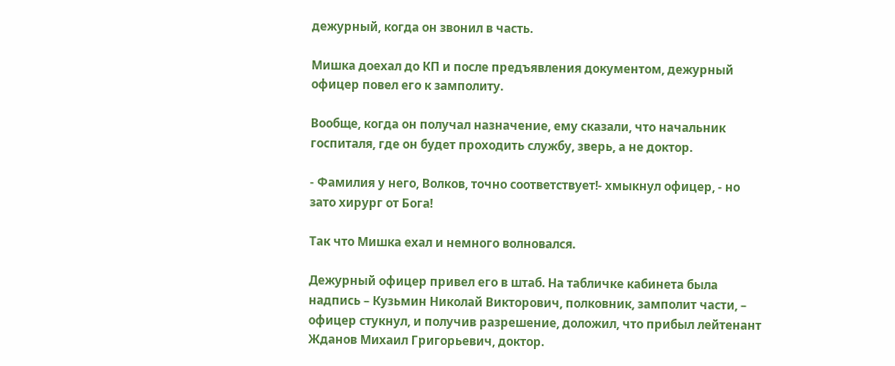дежурный, когда он звонил в часть.

Мишка доехал до КП и после предъявления документом, дежурный офицер повел его к замполиту.

Вообще, когда он получал назначение, ему сказали, что начальник госпиталя, где он будет проходить службу, зверь, а не доктор.

- Фамилия у него, Волков, точно соответствует!- хмыкнул офицер, - но зато хирург от Бога!

Так что Мишка ехал и немного волновался.

Дежурный офицер привел его в штаб. На табличке кабинета была надпись – Кузьмин Николай Викторович, полковник, замполит части, – офицер стукнул, и получив разрешение, доложил, что прибыл лейтенант Жданов Михаил Григорьевич, доктор.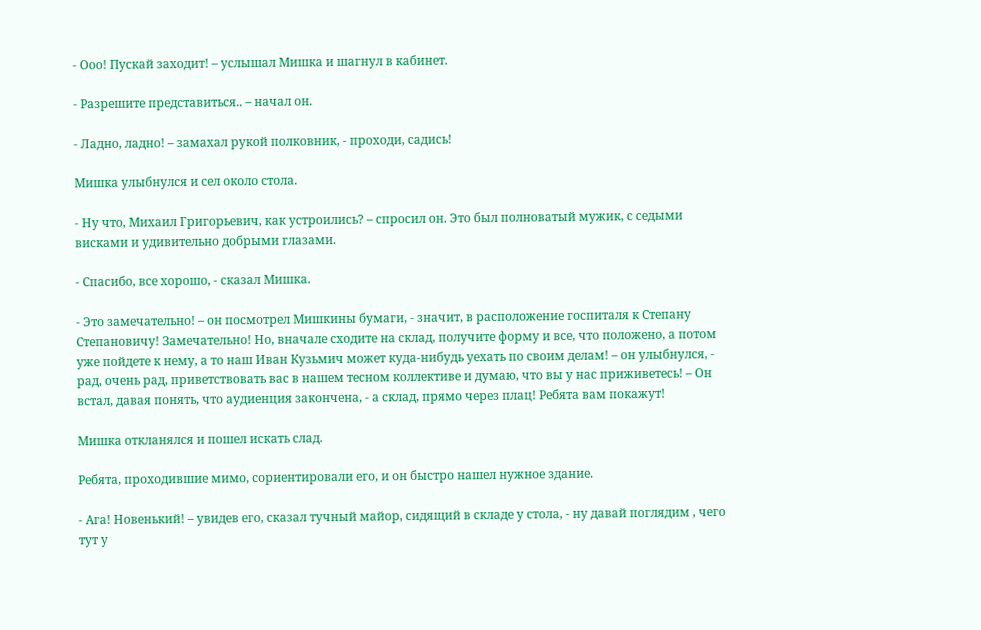- Ооо! Пускай заходит! – услышал Мишка и шагнул в кабинет.

- Разрешите представиться.. – начал он.

- Ладно, ладно! – замахал рукой полковник, - проходи, садись!

Мишка улыбнулся и сел около стола.

- Ну что, Михаил Григорьевич, как устроились? – спросил он. Это был полноватый мужик, с седыми висками и удивительно добрыми глазами.

- Спасибо, все хорошо, - сказал Мишка.

- Это замечательно! – он посмотрел Мишкины бумаги, - значит, в расположение госпиталя к Степану Степановичу! Замечательно! Но, вначале сходите на склад, получите форму и все, что положено, а потом уже пойдете к нему, а то наш Иван Кузьмич может куда-нибудь уехать по своим делам! – он улыбнулся, - рад, очень рад, приветствовать вас в нашем тесном коллективе и думаю, что вы у нас приживетесь! – Он встал, давая понять, что аудиенция закончена, - а склад, прямо через плац! Ребята вам покажут!

Мишка откланялся и пошел искать слад.

Ребята, проходившие мимо, сориентировали его, и он быстро нашел нужное здание.

- Ага! Новенький! – увидев его, сказал тучный майор, сидящий в складе у стола, - ну давай поглядим , чего тут у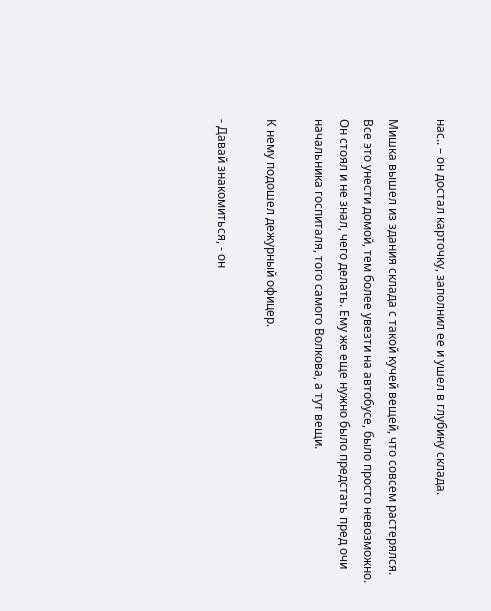нас.. – он достал карточку, заполнил ее и ушел в глубину склада.

Мишка вышел из здания склада с такой кучей вещей, что совсем растерялся. Все это унести домой, тем более увезти на автобусе, было просто невозможно. Он стоял и не знал, чего делать. Ему же еще нужно было предстать пред очи начальника госпиталя, того самого Волкова, а тут вещи.

К нему подошел дежурный офицер.

- Давай знакомиться, - он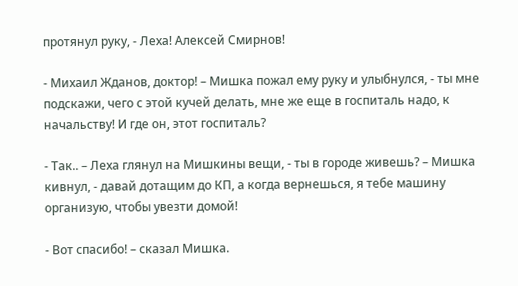протянул руку, - Леха! Алексей Смирнов!

- Михаил Жданов, доктор! – Мишка пожал ему руку и улыбнулся, - ты мне подскажи, чего с этой кучей делать, мне же еще в госпиталь надо, к начальству! И где он, этот госпиталь?

- Так.. – Леха глянул на Мишкины вещи, - ты в городе живешь? – Мишка кивнул, - давай дотащим до КП, а когда вернешься, я тебе машину организую, чтобы увезти домой!

- Вот спасибо! – сказал Мишка.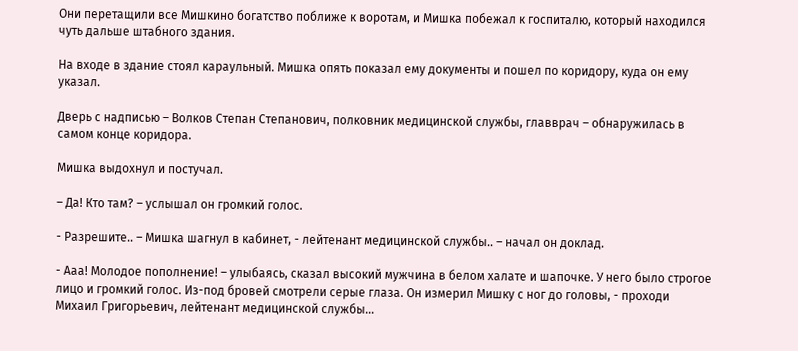Они перетащили все Мишкино богатство поближе к воротам, и Мишка побежал к госпиталю, который находился чуть дальше штабного здания.

На входе в здание стоял караульный. Мишка опять показал ему документы и пошел по коридору, куда он ему указал.

Дверь с надписью – Волков Степан Степанович, полковник медицинской службы, главврач – обнаружилась в самом конце коридора.

Мишка выдохнул и постучал.

– Да! Кто там? – услышал он громкий голос.

- Разрешите.. – Мишка шагнул в кабинет, - лейтенант медицинской службы.. – начал он доклад.

- Ааа! Молодое пополнение! – улыбаясь, сказал высокий мужчина в белом халате и шапочке. У него было строгое лицо и громкий голос. Из-под бровей смотрели серые глаза. Он измерил Мишку с ног до головы, - проходи Михаил Григорьевич, лейтенант медицинской службы…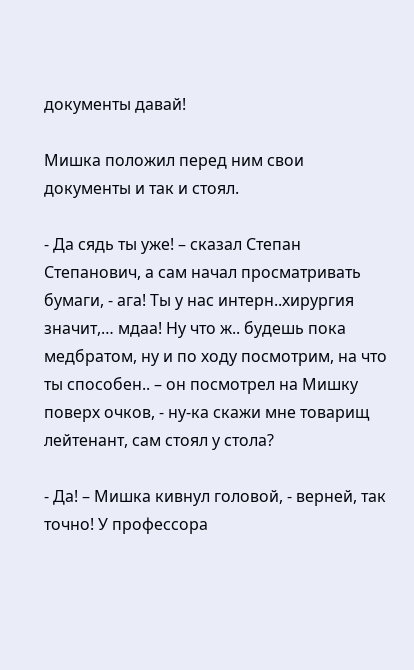документы давай!

Мишка положил перед ним свои документы и так и стоял.

- Да сядь ты уже! – сказал Степан Степанович, а сам начал просматривать бумаги, - ага! Ты у нас интерн..хирургия значит,… мдаа! Ну что ж.. будешь пока медбратом, ну и по ходу посмотрим, на что ты способен.. – он посмотрел на Мишку поверх очков, - ну-ка скажи мне товарищ лейтенант, сам стоял у стола?

- Да! – Мишка кивнул головой, - верней, так точно! У профессора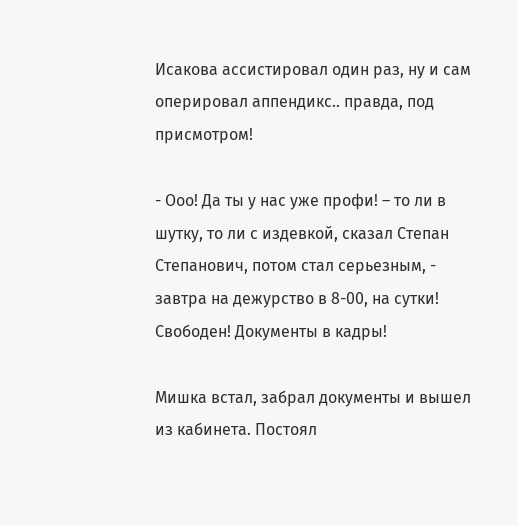Исакова ассистировал один раз, ну и сам оперировал аппендикс.. правда, под присмотром!

- Ооо! Да ты у нас уже профи! – то ли в шутку, то ли с издевкой, сказал Степан Степанович, потом стал серьезным, - завтра на дежурство в 8-00, на сутки! Свободен! Документы в кадры!

Мишка встал, забрал документы и вышел из кабинета. Постоял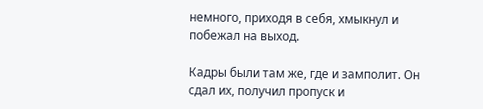немного, приходя в себя, хмыкнул и побежал на выход.

Кадры были там же, где и замполит. Он сдал их, получил пропуск и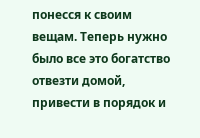понесся к своим вещам. Теперь нужно было все это богатство отвезти домой, привести в порядок и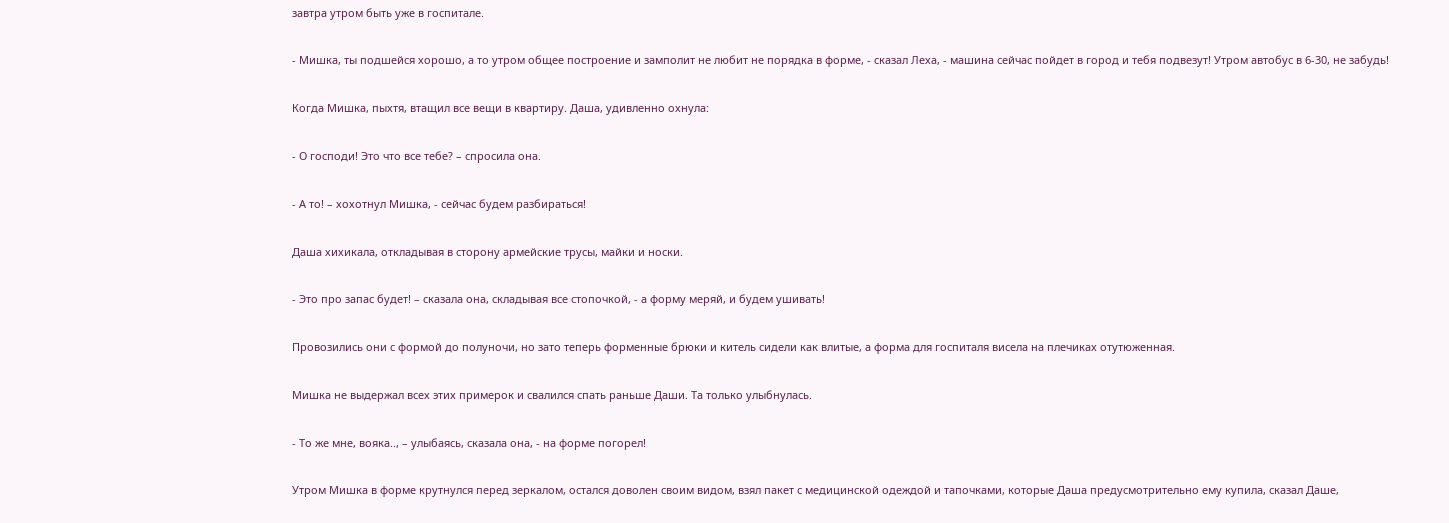завтра утром быть уже в госпитале.

- Мишка, ты подшейся хорошо, а то утром общее построение и замполит не любит не порядка в форме, - сказал Леха, - машина сейчас пойдет в город и тебя подвезут! Утром автобус в 6-30, не забудь!

Когда Мишка, пыхтя, втащил все вещи в квартиру. Даша, удивленно охнула:

- О господи! Это что все тебе? – спросила она.

- А то! – хохотнул Мишка, - сейчас будем разбираться!

Даша хихикала, откладывая в сторону армейские трусы, майки и носки.

- Это про запас будет! – сказала она, складывая все стопочкой, - а форму меряй, и будем ушивать!

Провозились они с формой до полуночи, но зато теперь форменные брюки и китель сидели как влитые, а форма для госпиталя висела на плечиках отутюженная.

Мишка не выдержал всех этих примерок и свалился спать раньше Даши. Та только улыбнулась.

- То же мне, вояка.., – улыбаясь, сказала она, - на форме погорел!

Утром Мишка в форме крутнулся перед зеркалом, остался доволен своим видом, взял пакет с медицинской одеждой и тапочками, которые Даша предусмотрительно ему купила, сказал Даше,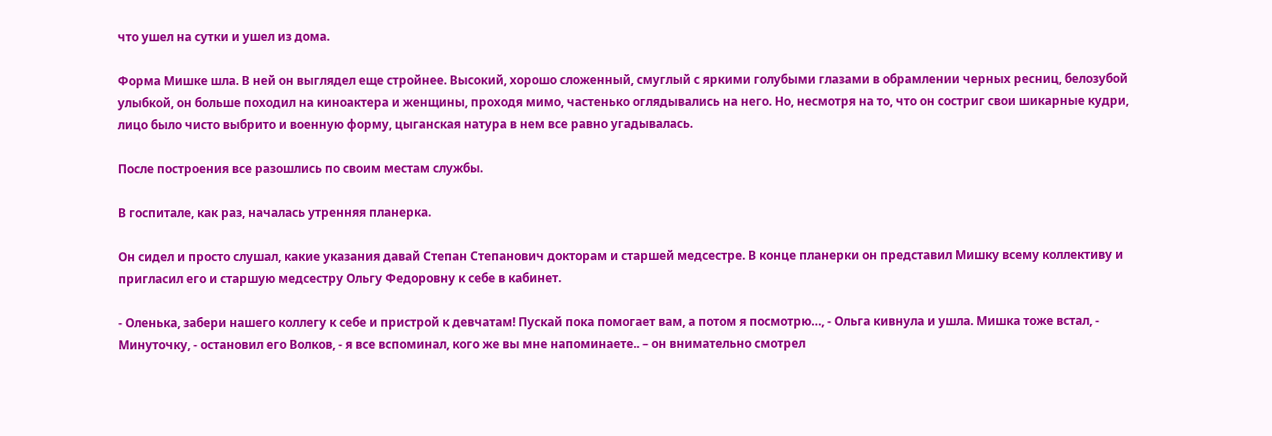что ушел на сутки и ушел из дома.

Форма Мишке шла. В ней он выглядел еще стройнее. Высокий, хорошо сложенный, смуглый с яркими голубыми глазами в обрамлении черных ресниц, белозубой улыбкой, он больше походил на киноактера и женщины, проходя мимо, частенько оглядывались на него. Но, несмотря на то, что он состриг свои шикарные кудри, лицо было чисто выбрито и военную форму, цыганская натура в нем все равно угадывалась.

После построения все разошлись по своим местам службы.

В госпитале, как раз, началась утренняя планерка.

Он сидел и просто слушал, какие указания давай Степан Степанович докторам и старшей медсестре. В конце планерки он представил Мишку всему коллективу и пригласил его и старшую медсестру Ольгу Федоровну к себе в кабинет.

- Оленька, забери нашего коллегу к себе и пристрой к девчатам! Пускай пока помогает вам, а потом я посмотрю…, - Ольга кивнула и ушла. Мишка тоже встал, - Минуточку, - остановил его Волков, - я все вспоминал, кого же вы мне напоминаете.. – он внимательно смотрел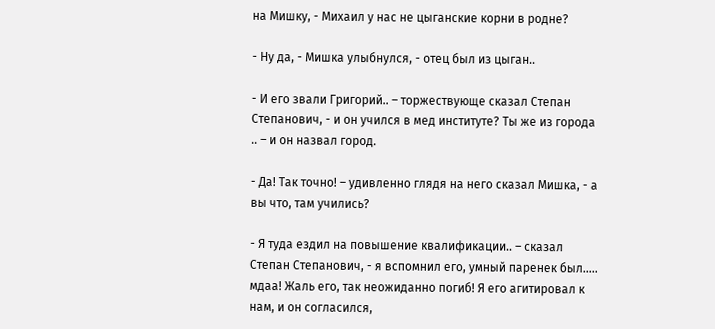на Мишку, - Михаил у нас не цыганские корни в родне?

- Ну да, - Мишка улыбнулся, - отец был из цыган..

- И его звали Григорий.. – торжествующе сказал Степан Степанович, - и он учился в мед институте? Ты же из города .. – и он назвал город.

- Да! Так точно! – удивленно глядя на него сказал Мишка, - а вы что, там учились?

- Я туда ездил на повышение квалификации.. – сказал Степан Степанович, - я вспомнил его, умный паренек был….. мдаа! Жаль его, так неожиданно погиб! Я его агитировал к нам, и он согласился,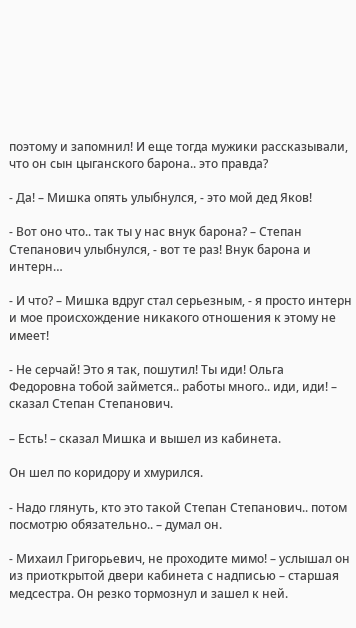поэтому и запомнил! И еще тогда мужики рассказывали, что он сын цыганского барона.. это правда?

- Да! – Мишка опять улыбнулся, - это мой дед Яков!

- Вот оно что.. так ты у нас внук барона? – Степан Степанович улыбнулся, - вот те раз! Внук барона и интерн…

- И что? – Мишка вдруг стал серьезным, - я просто интерн и мое происхождение никакого отношения к этому не имеет!

- Не серчай! Это я так, пошутил! Ты иди! Ольга Федоровна тобой займется.. работы много.. иди, иди! – сказал Степан Степанович.

– Есть! – сказал Мишка и вышел из кабинета.

Он шел по коридору и хмурился.

- Надо глянуть, кто это такой Степан Степанович.. потом посмотрю обязательно.. – думал он.

- Михаил Григорьевич, не проходите мимо! – услышал он из приоткрытой двери кабинета с надписью – старшая медсестра. Он резко тормознул и зашел к ней.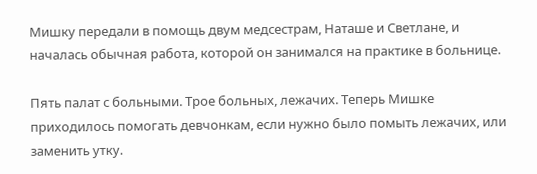Мишку передали в помощь двум медсестрам, Наташе и Светлане, и началась обычная работа, которой он занимался на практике в больнице.

Пять палат с больными. Трое больных, лежачих. Теперь Мишке приходилось помогать девчонкам, если нужно было помыть лежачих, или заменить утку.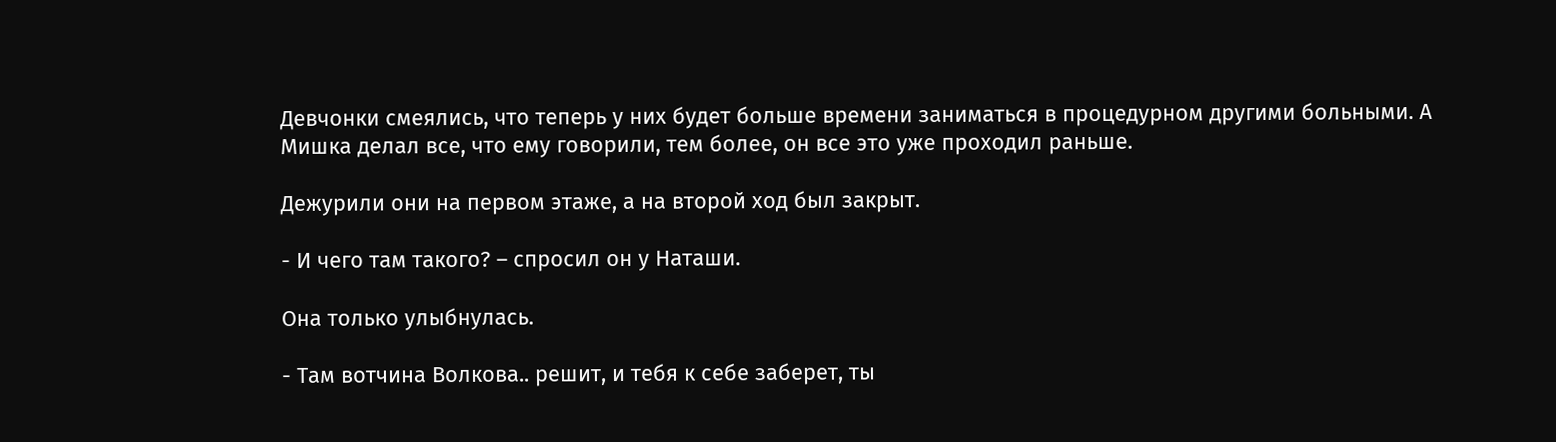Девчонки смеялись, что теперь у них будет больше времени заниматься в процедурном другими больными. А Мишка делал все, что ему говорили, тем более, он все это уже проходил раньше.

Дежурили они на первом этаже, а на второй ход был закрыт.

- И чего там такого? – спросил он у Наташи.

Она только улыбнулась.

- Там вотчина Волкова.. решит, и тебя к себе заберет, ты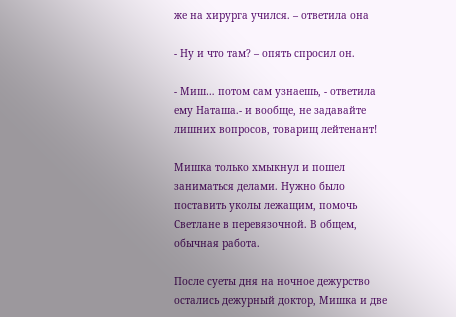же на хирурга учился. – ответила она

- Ну и что там? – опять спросил он.

- Миш… потом сам узнаешь, - ответила ему Наташа.- и вообще, не задавайте лишних вопросов, товарищ лейтенант!

Мишка только хмыкнул и пошел заниматься делами. Нужно было поставить уколы лежащим, помочь Светлане в перевязочной. В общем, обычная работа.

После суеты дня на ночное дежурство остались дежурный доктор, Мишка и две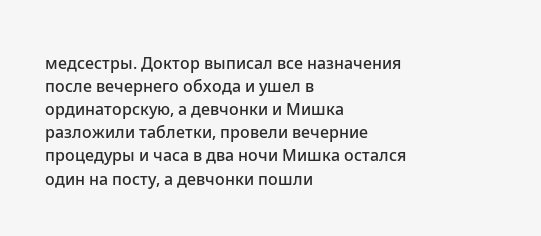медсестры. Доктор выписал все назначения после вечернего обхода и ушел в ординаторскую, а девчонки и Мишка разложили таблетки, провели вечерние процедуры и часа в два ночи Мишка остался один на посту, а девчонки пошли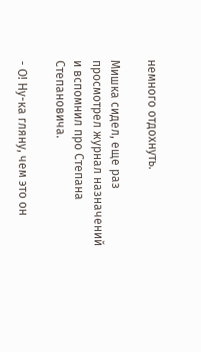немного отдохнуть.

Мишка сидел, еще раз просмотрел журнал назначений и вспомнил про Степана Степановича.

- О! Ну-ка гляну, чем это он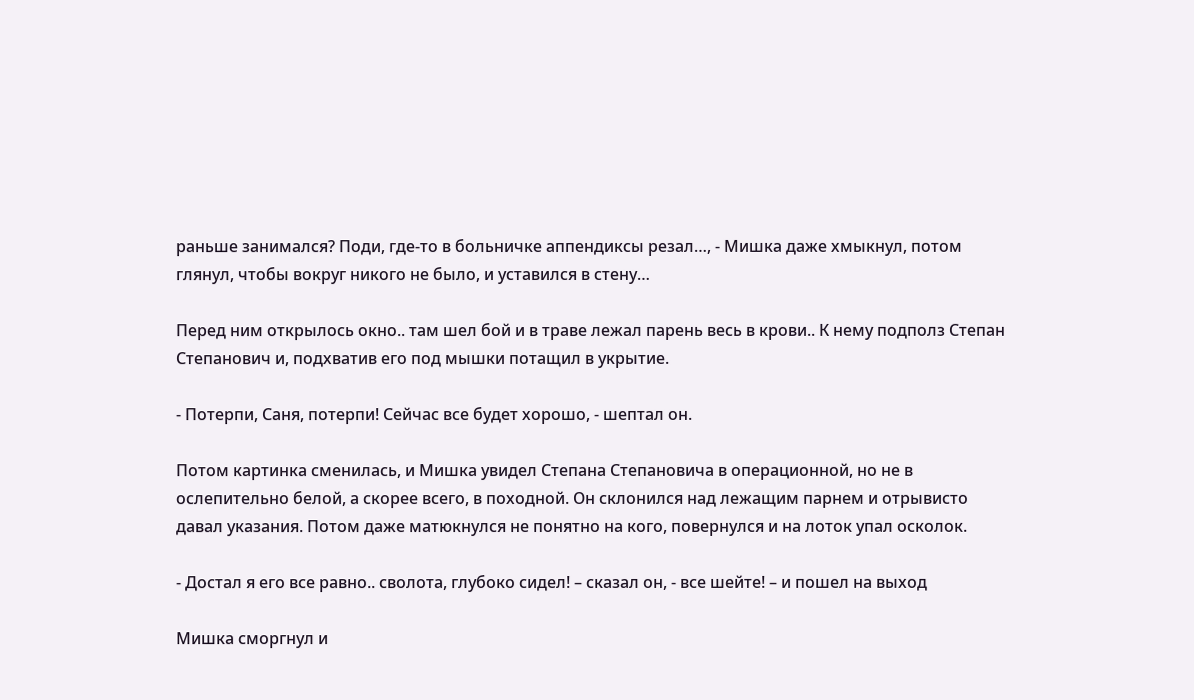раньше занимался? Поди, где-то в больничке аппендиксы резал…, - Мишка даже хмыкнул, потом глянул, чтобы вокруг никого не было, и уставился в стену…

Перед ним открылось окно.. там шел бой и в траве лежал парень весь в крови.. К нему подполз Степан Степанович и, подхватив его под мышки потащил в укрытие.

- Потерпи, Саня, потерпи! Сейчас все будет хорошо, - шептал он.

Потом картинка сменилась, и Мишка увидел Степана Степановича в операционной, но не в ослепительно белой, а скорее всего, в походной. Он склонился над лежащим парнем и отрывисто давал указания. Потом даже матюкнулся не понятно на кого, повернулся и на лоток упал осколок.

- Достал я его все равно.. сволота, глубоко сидел! – сказал он, - все шейте! – и пошел на выход

Мишка сморгнул и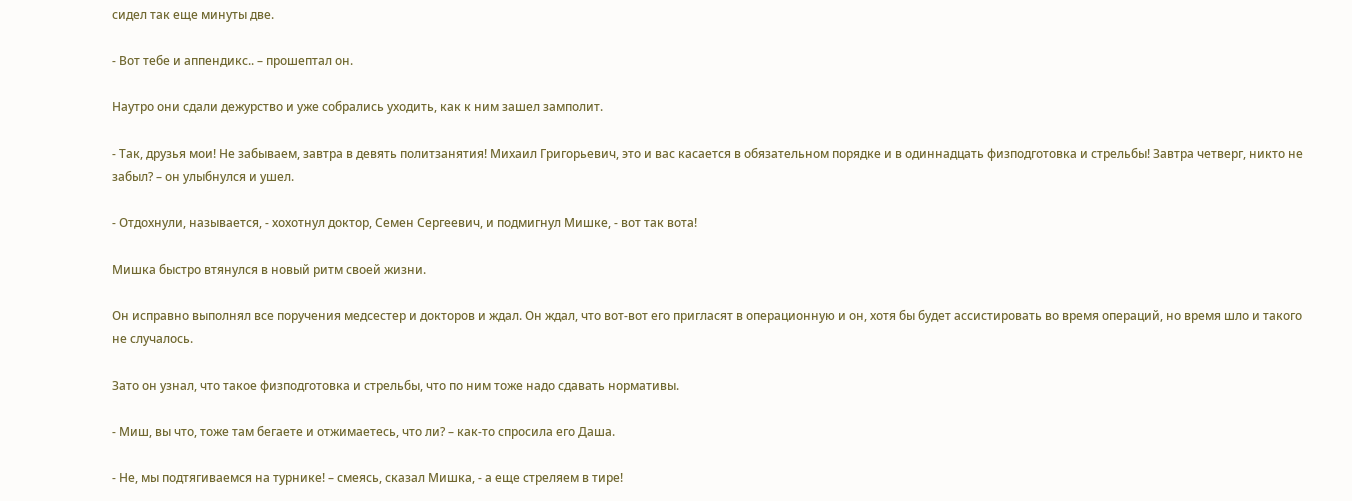сидел так еще минуты две.

- Вот тебе и аппендикс.. – прошептал он.

Наутро они сдали дежурство и уже собрались уходить, как к ним зашел замполит.

- Так, друзья мои! Не забываем, завтра в девять политзанятия! Михаил Григорьевич, это и вас касается в обязательном порядке и в одиннадцать физподготовка и стрельбы! Завтра четверг, никто не забыл? – он улыбнулся и ушел.

- Отдохнули, называется, - хохотнул доктор, Семен Сергеевич, и подмигнул Мишке, - вот так вота!

Мишка быстро втянулся в новый ритм своей жизни.

Он исправно выполнял все поручения медсестер и докторов и ждал. Он ждал, что вот-вот его пригласят в операционную и он, хотя бы будет ассистировать во время операций, но время шло и такого не случалось.

Зато он узнал, что такое физподготовка и стрельбы, что по ним тоже надо сдавать нормативы.

- Миш, вы что, тоже там бегаете и отжимаетесь, что ли? – как-то спросила его Даша.

- Не, мы подтягиваемся на турнике! – смеясь, сказал Мишка, - а еще стреляем в тире!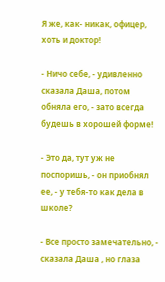Я же, как- никак, офицер, хоть и доктор!

- Ничо себе, - удивленно сказала Даша, потом обняла его, - зато всегда будешь в хорошей форме!

- Это да, тут уж не поспоришь, - он приобнял ее, - у тебя-то как дела в школе?

- Все просто замечательно, - сказала Даша , но глаза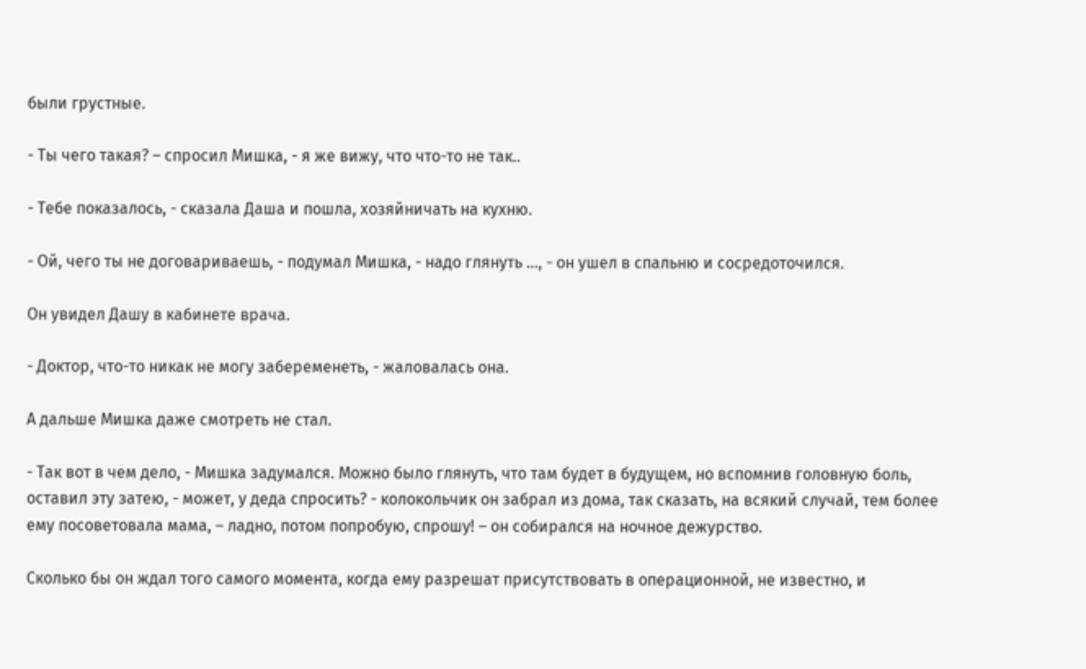были грустные.

- Ты чего такая? – спросил Мишка, - я же вижу, что что-то не так..

- Тебе показалось, - сказала Даша и пошла, хозяйничать на кухню.

- Ой, чего ты не договариваешь, - подумал Мишка, - надо глянуть …, - он ушел в спальню и сосредоточился.

Он увидел Дашу в кабинете врача.

- Доктор, что-то никак не могу забеременеть, - жаловалась она.

А дальше Мишка даже смотреть не стал.

- Так вот в чем дело, - Мишка задумался. Можно было глянуть, что там будет в будущем, но вспомнив головную боль, оставил эту затею, - может, у деда спросить? - колокольчик он забрал из дома, так сказать, на всякий случай, тем более ему посоветовала мама, – ладно, потом попробую, спрошу! – он собирался на ночное дежурство.

Сколько бы он ждал того самого момента, когда ему разрешат присутствовать в операционной, не известно, и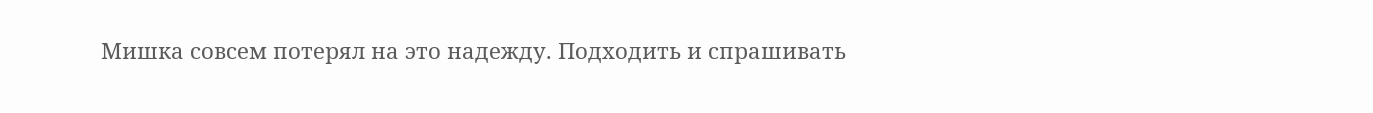Мишка совсем потерял на это надежду. Подходить и спрашивать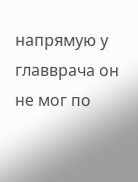напрямую у главврача он не мог по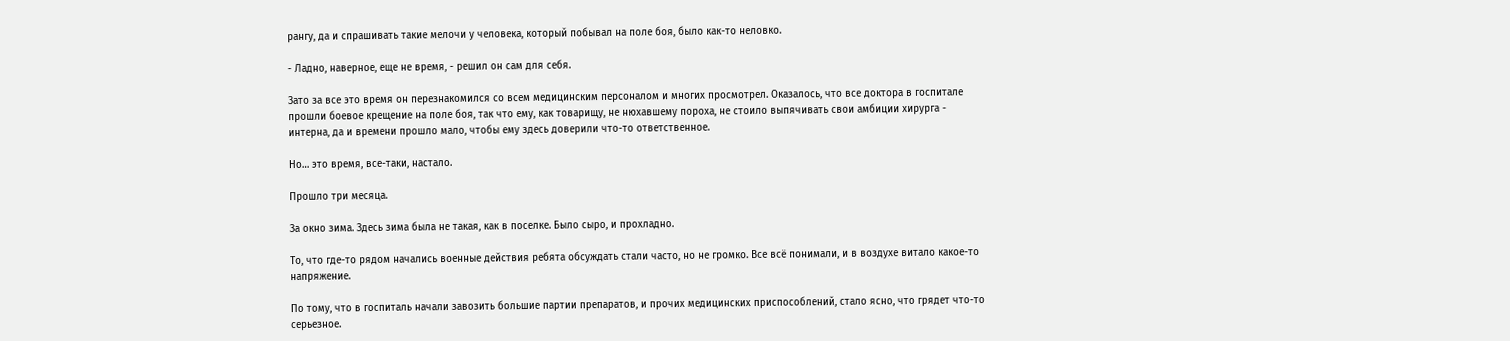рангу, да и спрашивать такие мелочи у человека, который побывал на поле боя, было как-то неловко.

- Ладно, наверное, еще не время, - решил он сам для себя.

Зато за все это время он перезнакомился со всем медицинским персоналом и многих просмотрел. Оказалось, что все доктора в госпитале прошли боевое крещение на поле боя, так что ему, как товарищу, не нюхавшему пороха, не стоило выпячивать свои амбиции хирурга - интерна, да и времени прошло мало, чтобы ему здесь доверили что-то ответственное.

Но… это время, все-таки, настало.

Прошло три месяца.

За окно зима. Здесь зима была не такая, как в поселке. Было сыро, и прохладно.

То, что где-то рядом начались военные действия ребята обсуждать стали часто, но не громко. Все всё понимали, и в воздухе витало какое-то напряжение.

По тому, что в госпиталь начали завозить большие партии препаратов, и прочих медицинских приспособлений, стало ясно, что грядет что-то серьезное.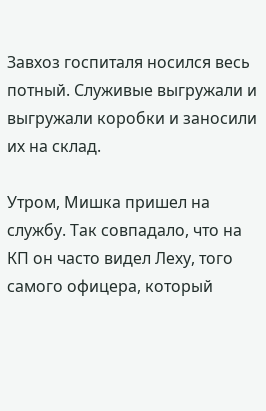Завхоз госпиталя носился весь потный. Служивые выгружали и выгружали коробки и заносили их на склад.

Утром, Мишка пришел на службу. Так совпадало, что на КП он часто видел Леху, того самого офицера, который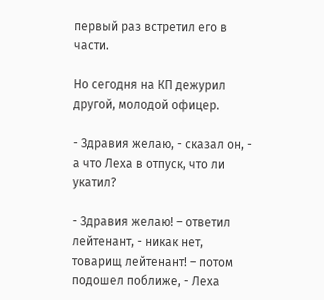первый раз встретил его в части.

Но сегодня на КП дежурил другой, молодой офицер.

- Здравия желаю, - сказал он, - а что Леха в отпуск, что ли укатил?

- Здравия желаю! – ответил лейтенант, - никак нет, товарищ лейтенант! – потом подошел поближе, - Леха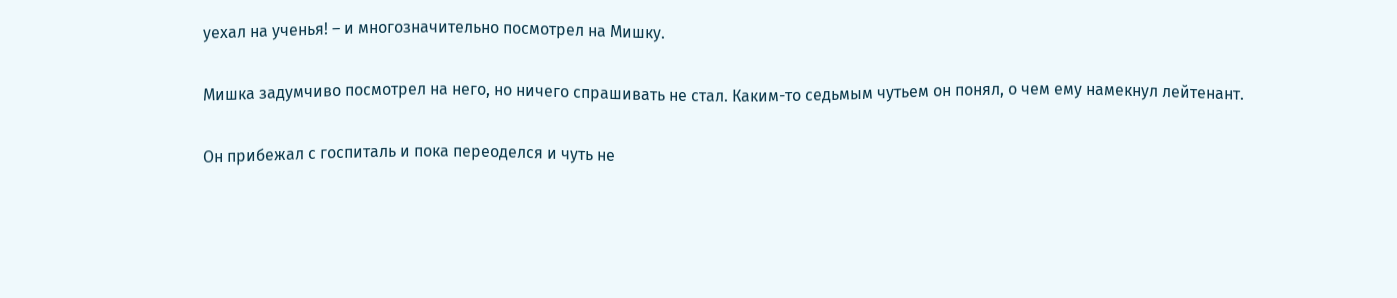уехал на ученья! – и многозначительно посмотрел на Мишку.

Мишка задумчиво посмотрел на него, но ничего спрашивать не стал. Каким-то седьмым чутьем он понял, о чем ему намекнул лейтенант.

Он прибежал с госпиталь и пока переоделся и чуть не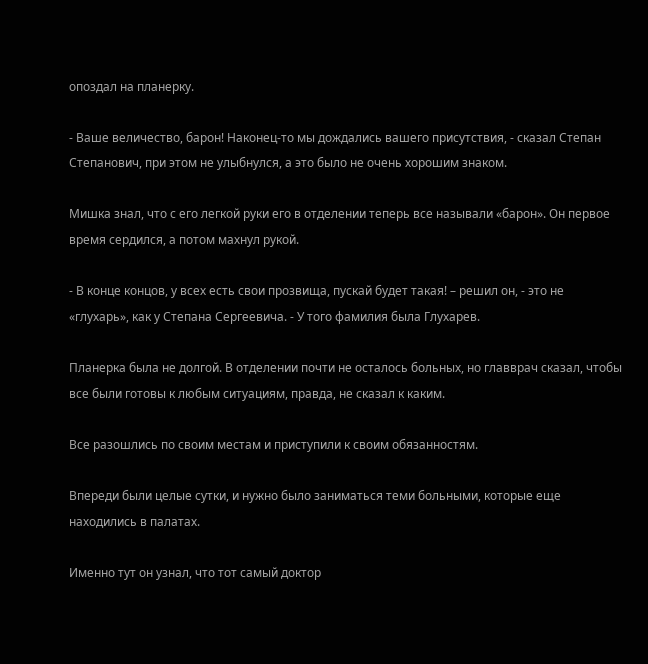опоздал на планерку.

- Ваше величество, барон! Наконец-то мы дождались вашего присутствия, - сказал Степан Степанович, при этом не улыбнулся, а это было не очень хорошим знаком.

Мишка знал, что с его легкой руки его в отделении теперь все называли «барон». Он первое время сердился, а потом махнул рукой.

- В конце концов, у всех есть свои прозвища, пускай будет такая! – решил он, - это не «глухарь», как у Степана Сергеевича. - У того фамилия была Глухарев.

Планерка была не долгой. В отделении почти не осталось больных, но главврач сказал, чтобы все были готовы к любым ситуациям, правда, не сказал к каким.

Все разошлись по своим местам и приступили к своим обязанностям.

Впереди были целые сутки, и нужно было заниматься теми больными, которые еще находились в палатах.

Именно тут он узнал, что тот самый доктор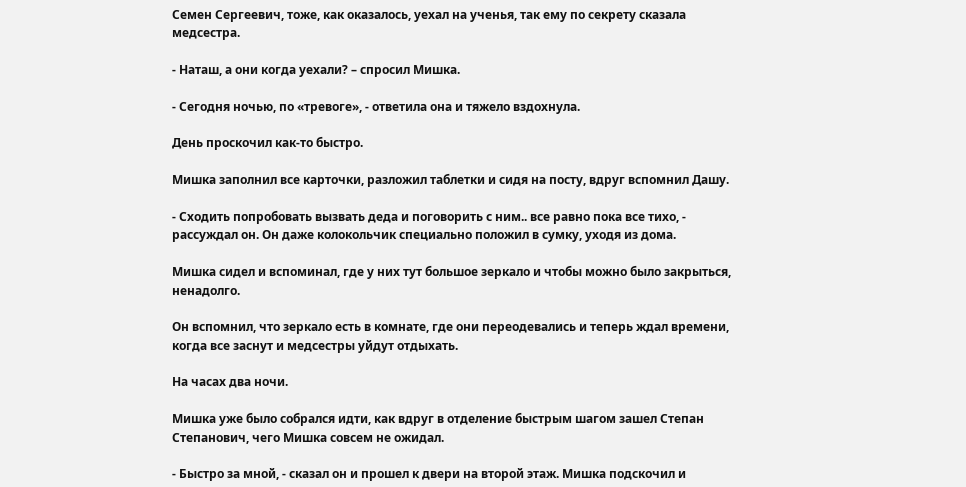Семен Сергеевич, тоже, как оказалось, уехал на ученья, так ему по секрету сказала медсестра.

- Наташ, а они когда уехали? – спросил Мишка.

- Сегодня ночью, по «тревоге», - ответила она и тяжело вздохнула.

День проскочил как-то быстро.

Мишка заполнил все карточки, разложил таблетки и сидя на посту, вдруг вспомнил Дашу.

- Сходить попробовать вызвать деда и поговорить с ним.. все равно пока все тихо, - рассуждал он. Он даже колокольчик специально положил в сумку, уходя из дома.

Мишка сидел и вспоминал, где у них тут большое зеркало и чтобы можно было закрыться, ненадолго.

Он вспомнил, что зеркало есть в комнате, где они переодевались и теперь ждал времени, когда все заснут и медсестры уйдут отдыхать.

На часах два ночи.

Мишка уже было собрался идти, как вдруг в отделение быстрым шагом зашел Степан Степанович, чего Мишка совсем не ожидал.

- Быстро за мной, - сказал он и прошел к двери на второй этаж. Мишка подскочил и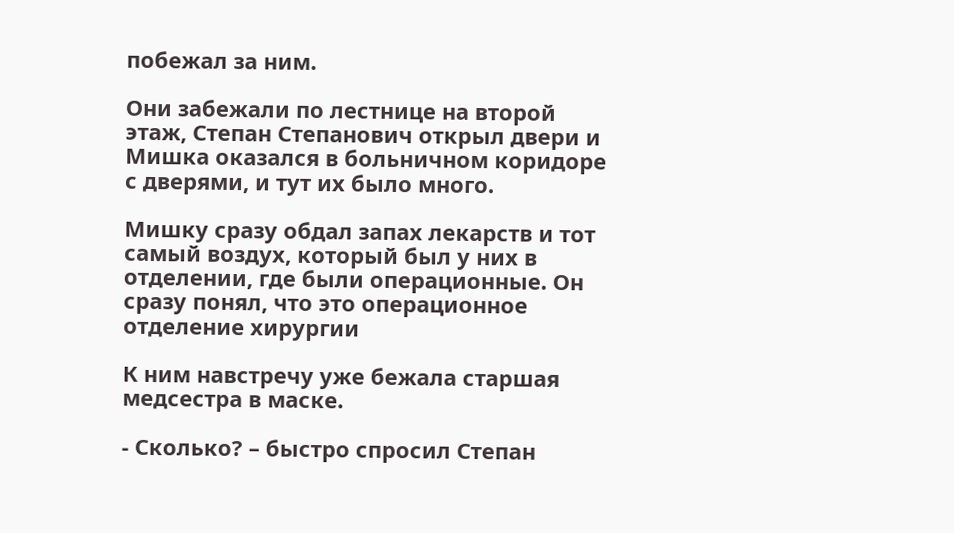побежал за ним.

Они забежали по лестнице на второй этаж, Степан Степанович открыл двери и Мишка оказался в больничном коридоре с дверями, и тут их было много.

Мишку сразу обдал запах лекарств и тот самый воздух, который был у них в отделении, где были операционные. Он сразу понял, что это операционное отделение хирургии

К ним навстречу уже бежала старшая медсестра в маске.

- Сколько? – быстро спросил Степан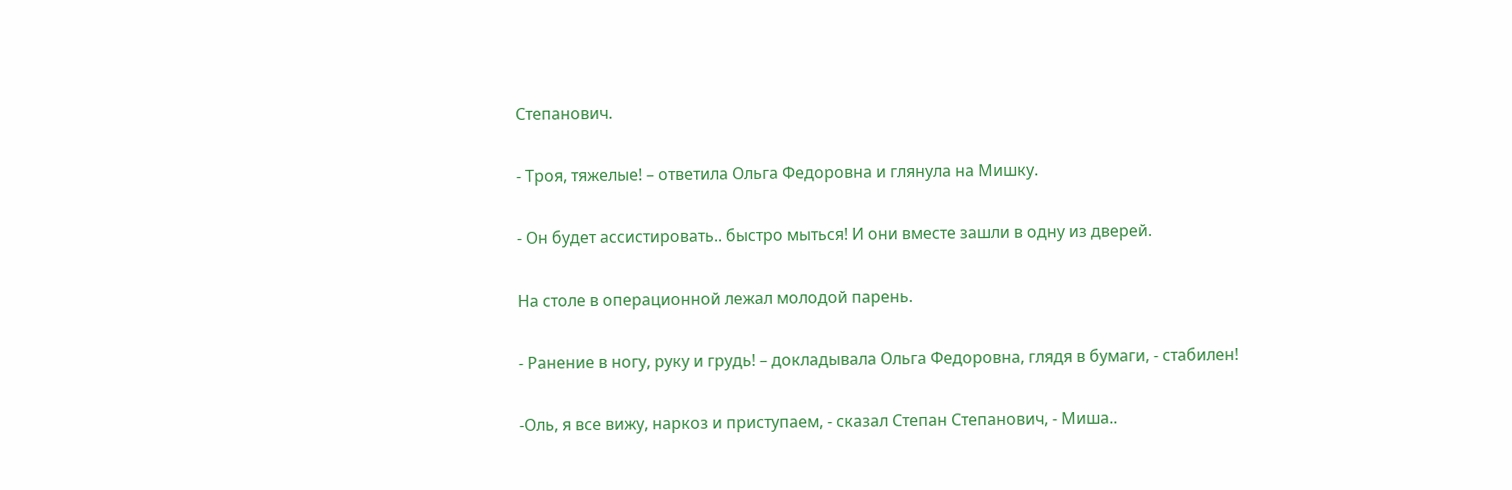Степанович.

- Троя, тяжелые! – ответила Ольга Федоровна и глянула на Мишку.

- Он будет ассистировать.. быстро мыться! И они вместе зашли в одну из дверей.

На столе в операционной лежал молодой парень.

- Ранение в ногу, руку и грудь! – докладывала Ольга Федоровна, глядя в бумаги, - стабилен!

-Оль, я все вижу, наркоз и приступаем, - сказал Степан Степанович, - Миша..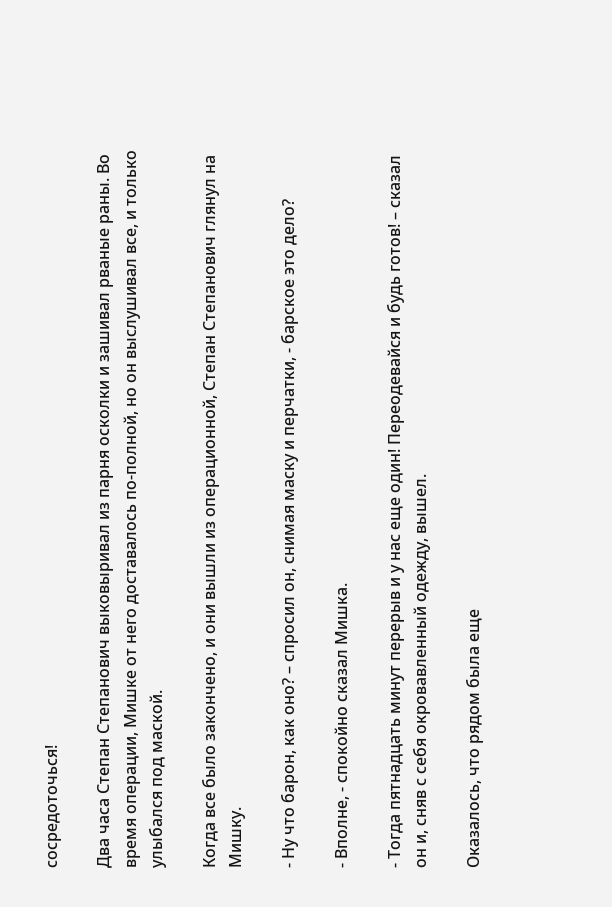сосредоточься!

Два часа Степан Степанович выковыривал из парня осколки и зашивал рваные раны. Во время операции, Мишке от него доставалось по-полной, но он выслушивал все, и только улыбался под маской.

Когда все было закончено, и они вышли из операционной, Степан Степанович глянул на Мишку.

- Ну что барон, как оно? – спросил он, снимая маску и перчатки, - барское это дело?

- Вполне, - спокойно сказал Мишка.

- Тогда пятнадцать минут перерыв и у нас еще один! Переодевайся и будь готов! – сказал он и, сняв с себя окровавленный одежду, вышел.

Оказалось, что рядом была еще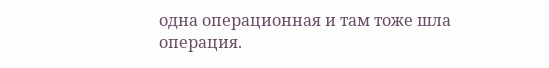одна операционная и там тоже шла операция.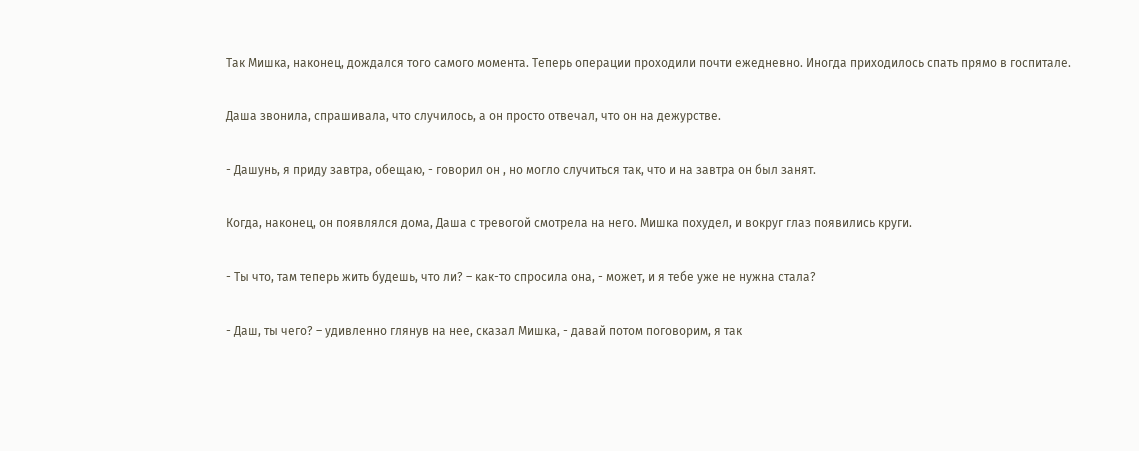Так Мишка, наконец, дождался того самого момента. Теперь операции проходили почти ежедневно. Иногда приходилось спать прямо в госпитале.

Даша звонила, спрашивала, что случилось, а он просто отвечал, что он на дежурстве.

- Дашунь, я приду завтра, обещаю, - говорил он , но могло случиться так, что и на завтра он был занят.

Когда, наконец, он появлялся дома, Даша с тревогой смотрела на него. Мишка похудел, и вокруг глаз появились круги.

- Ты что, там теперь жить будешь, что ли? – как-то спросила она, - может, и я тебе уже не нужна стала?

- Даш, ты чего? – удивленно глянув на нее, сказал Мишка, - давай потом поговорим, я так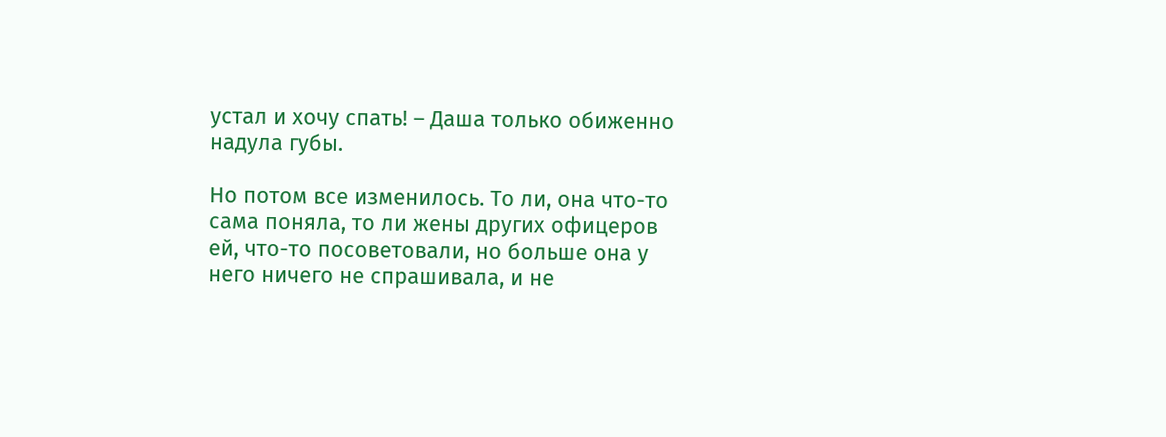устал и хочу спать! – Даша только обиженно надула губы.

Но потом все изменилось. То ли, она что-то сама поняла, то ли жены других офицеров ей, что-то посоветовали, но больше она у него ничего не спрашивала, и не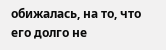обижалась, на то, что его долго не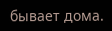бывает дома.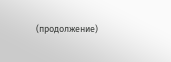(продолжение)